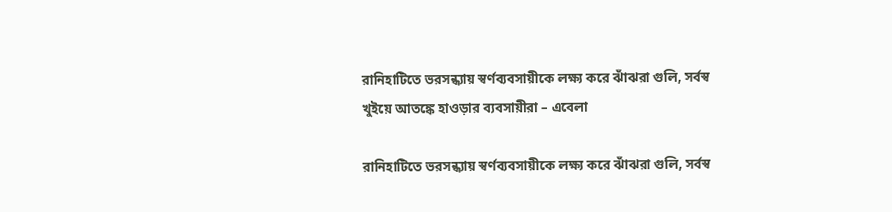রানিহাটিতে ভরসন্ধ্যায় স্বর্ণব্যবসায়ীকে লক্ষ্য করে ঝাঁঝরা গুলি, সর্বস্ব খুইয়ে আতঙ্কে হাওড়ার ব্যবসায়ীরা – এবেলা

রানিহাটিতে ভরসন্ধ্যায় স্বর্ণব্যবসায়ীকে লক্ষ্য করে ঝাঁঝরা গুলি, সর্বস্ব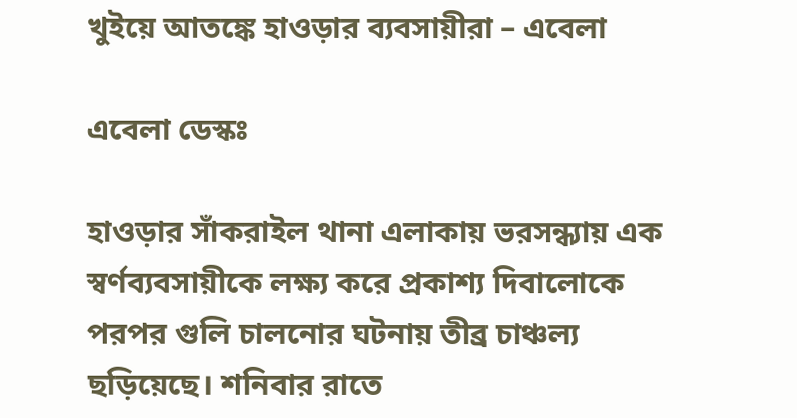খুইয়ে আতঙ্কে হাওড়ার ব্যবসায়ীরা – এবেলা

এবেলা ডেস্কঃ

হাওড়ার সাঁকরাইল থানা এলাকায় ভরসন্ধ্যায় এক স্বর্ণব্যবসায়ীকে লক্ষ্য করে প্রকাশ্য দিবালোকে পরপর গুলি চালনোর ঘটনায় তীব্র চাঞ্চল্য ছড়িয়েছে। শনিবার রাতে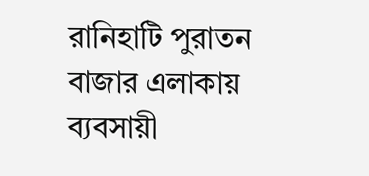রানিহাটি পুরাতন বাজার এলাকায় ব্যবসায়ী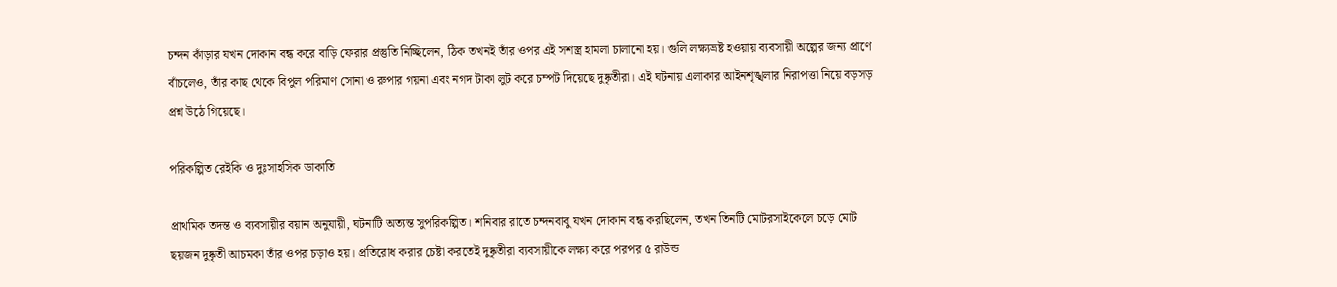চন্দন কাঁড়ার যখন দোকান বন্ধ করে বাড়ি ফেরার প্রস্তুতি নিচ্ছিলেন, ঠিক তখনই তাঁর ওপর এই সশস্ত্র হামলা চালানো হয়। গুলি লক্ষ্যভ্রষ্ট হওয়ায় ব্যবসায়ী অল্পের জন্য প্রাণে বাঁচলেও, তাঁর কাছ থেকে বিপুল পরিমাণ সোনা ও রুপার গয়না এবং নগদ টাকা লুট করে চম্পট দিয়েছে দুষ্কৃতীরা। এই ঘটনায় এলাকার আইনশৃঙ্খলার নিরাপত্তা নিয়ে বড়সড় প্রশ্ন উঠে গিয়েছে।

পরিকল্পিত রেইকি ও দুঃসাহসিক ডাকাতি

প্রাথমিক তদন্ত ও ব্যবসায়ীর বয়ান অনুযায়ী, ঘটনাটি অত্যন্ত সুপরিকল্পিত। শনিবার রাতে চন্দনবাবু যখন দোকান বন্ধ করছিলেন, তখন তিনটি মোটরসাইকেলে চড়ে মোট ছয়জন দুষ্কৃতী আচমকা তাঁর ওপর চড়াও হয়। প্রতিরোধ করার চেষ্টা করতেই দুষ্কৃতীরা ব্যবসায়ীকে লক্ষ্য করে পরপর ৫ রাউন্ড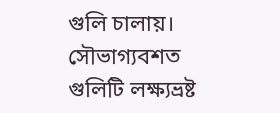গুলি চালায়। সৌভাগ্যবশত গুলিটি লক্ষ্যভ্রষ্ট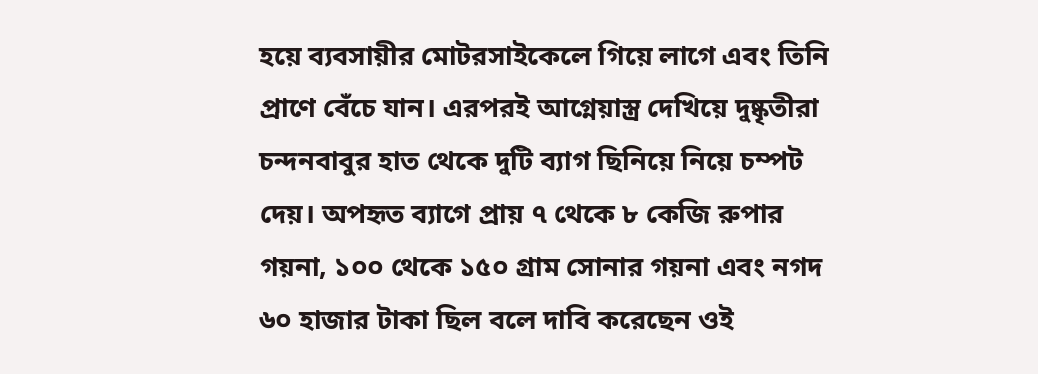হয়ে ব্যবসায়ীর মোটরসাইকেলে গিয়ে লাগে এবং তিনি প্রাণে বেঁচে যান। এরপরই আগ্নেয়াস্ত্র দেখিয়ে দুষ্কৃতীরা চন্দনবাবুর হাত থেকে দুটি ব্যাগ ছিনিয়ে নিয়ে চম্পট দেয়। অপহৃত ব্যাগে প্রায় ৭ থেকে ৮ কেজি রুপার গয়না, ১০০ থেকে ১৫০ গ্রাম সোনার গয়না এবং নগদ ৬০ হাজার টাকা ছিল বলে দাবি করেছেন ওই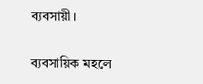ব্যবসায়ী।

ব্যবসায়িক মহলে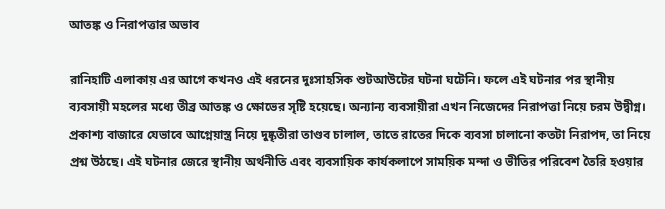আতঙ্ক ও নিরাপত্তার অভাব

রানিহাটি এলাকায় এর আগে কখনও এই ধরনের দুঃসাহসিক শুটআউটের ঘটনা ঘটেনি। ফলে এই ঘটনার পর স্থানীয় ব্যবসায়ী মহলের মধ্যে তীব্র আতঙ্ক ও ক্ষোভের সৃষ্টি হয়েছে। অন্যান্য ব্যবসায়ীরা এখন নিজেদের নিরাপত্তা নিয়ে চরম উদ্বীগ্ন। প্রকাশ্য বাজারে যেভাবে আগ্নেয়াস্ত্র নিয়ে দুষ্কৃতীরা তাণ্ডব চালাল, তাতে রাতের দিকে ব্যবসা চালানো কতটা নিরাপদ, তা নিয়ে প্রশ্ন উঠছে। এই ঘটনার জেরে স্থানীয় অর্থনীতি এবং ব্যবসায়িক কার্যকলাপে সাময়িক মন্দা ও ভীতির পরিবেশ তৈরি হওয়ার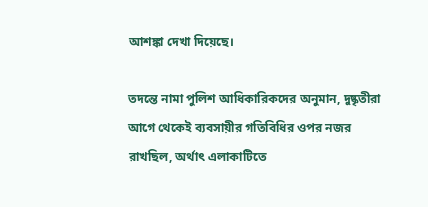আশঙ্কা দেখা দিয়েছে।

তদন্তে নামা পুলিশ আধিকারিকদের অনুমান, দুষ্কৃতীরা আগে থেকেই ব্যবসায়ীর গতিবিধির ওপর নজর রাখছিল, অর্থাৎ এলাকাটিতে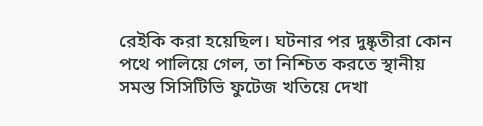রেইকি করা হয়েছিল। ঘটনার পর দুষ্কৃতীরা কোন পথে পালিয়ে গেল, তা নিশ্চিত করতে স্থানীয় সমস্ত সিসিটিভি ফুটেজ খতিয়ে দেখা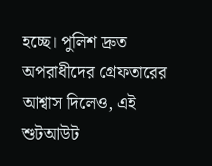হচ্ছে। পুলিশ দ্রুত অপরাধীদের গ্রেফতারের আশ্বাস দিলেও, এই শুটআউট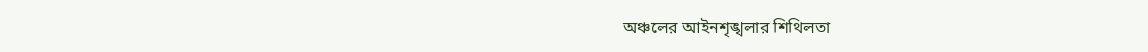অঞ্চলের আইনশৃঙ্খলার শিথিলতা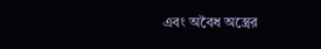এবং অবৈধ অস্ত্রের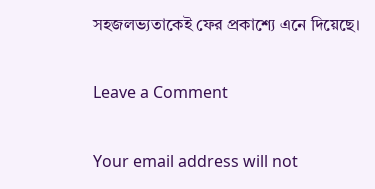সহজলভ্যতাকেই ফের প্রকাশ্যে এনে দিয়েছে।

Leave a Comment

Your email address will not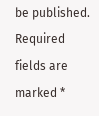be published. Required fields are marked *